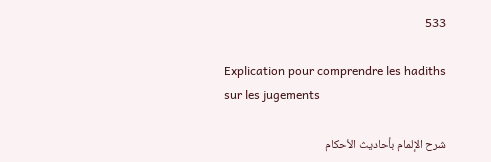533

Explication pour comprendre les hadiths sur les jugements

شرح الإلمام بأحاديث الأحكام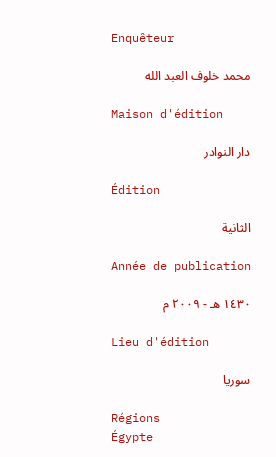Enquêteur

محمد خلوف العبد الله

Maison d'édition

دار النوادر

Édition

الثانية

Année de publication

١٤٣٠ هـ - ٢٠٠٩ م

Lieu d'édition

سوريا

Régions
Égypte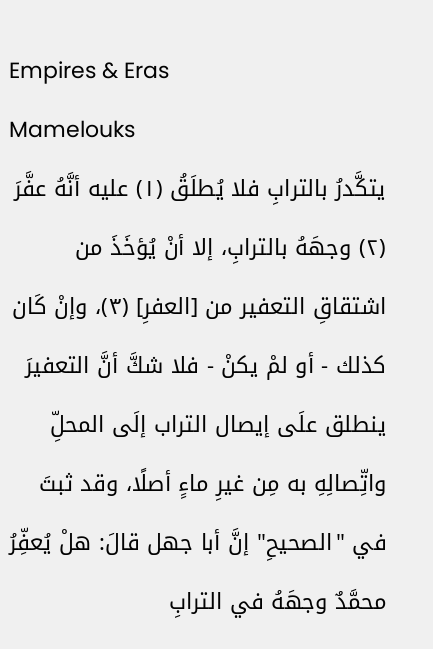Empires & Eras
Mamelouks
يتكَّدرُ بالترابِ فلا يُطلَقُ (١) عليه أنَّهُ عفَّرَ (٢) وجهَهُ بالترابِ، إلا أنْ يُؤخَذَ من اشتقاقِ التعفير من [العفرِ] (٣)، وإنْ كَان كذلك - أو لمْ يكنْ - فلا شكَّ أنَّ التعفيرَ ينطلق علَى إيصال التراب إلَى المحلِّ واتِّصالِهِ به مِن غيرِ ماءٍ أصلًا، وقد ثبتَ في "الصحيحِ" إنَّ أبا جهل قالَ: هلْ يُعفِّرُ محمَّدٌ وجهَهُ في الترابِ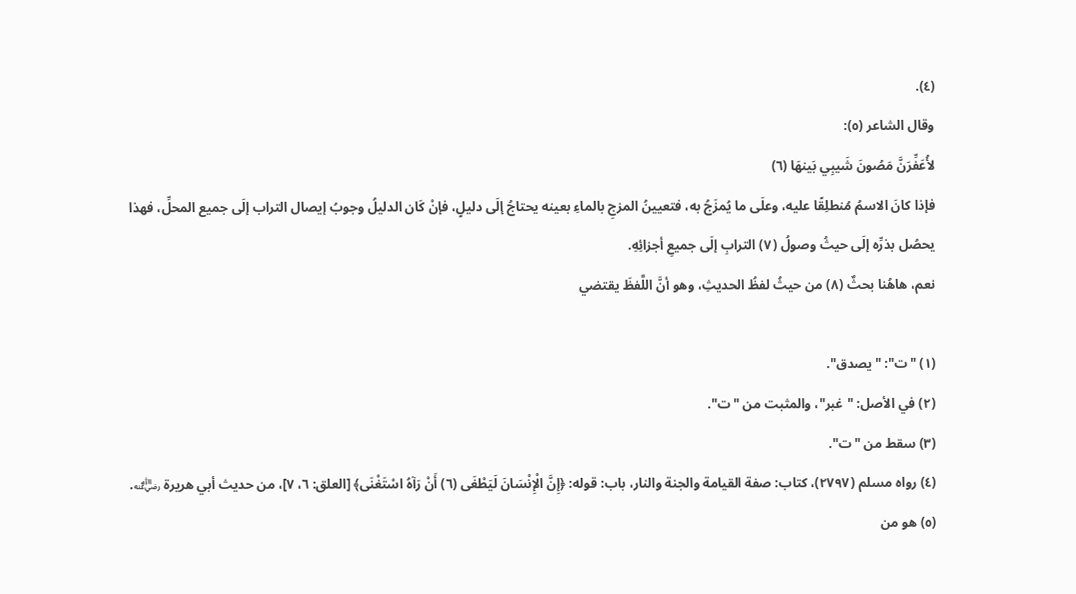(٤).
وقال الشاعر (٥):
لأُعَفِّرَنَّ مَصُونَ شَيبِي بَينهَا (٦)
فإذا كانَ الاسمُ مُنطلِقًا عليه، وعلَى ما يُمزَجُ به، فتعيينُ المزجِ بالماءِ بعينه يحتاجُ إلَى دليلٍ، فإنْ كَان الدليلُ وجوبُ إيصال التراب إلَى جميع المحلِّ، فهذا يحصُل بذرِّه إلَى حيثُ وصولُ (٧) الترابِ إلَى جميعِ أجزائِهِ.
نعم، هاهُنا بحثٌ (٨) من حيثُ لفظُ الحديثِ، وهو أنَّ اللَّفظَ يقتضي

(١) "ت": "يصدق".
(٢) في الأصل: "غبر"، والمثبت من "ت".
(٣) سقط من "ت".
(٤) رواه مسلم (٢٧٩٧)، كتاب: صفة القيامة والجنة والنار، باب: قوله: ﴿إِنَّ الْإِنْسَانَ لَيَطْغَى (٦) أَنْ رَآهُ اسْتَغْنَى﴾ [العلق: ٦، ٧]، من حديث أبي هريرة ﵁.
(٥) هو من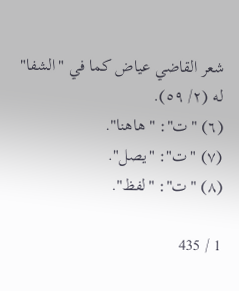شعر القاضي عياض كما في "الشفا" له (٢/ ٥٩).
(٦) "ت": "هاهنا".
(٧) "ت": "يصل".
(٨) "ت": "لفظ".

1 / 435